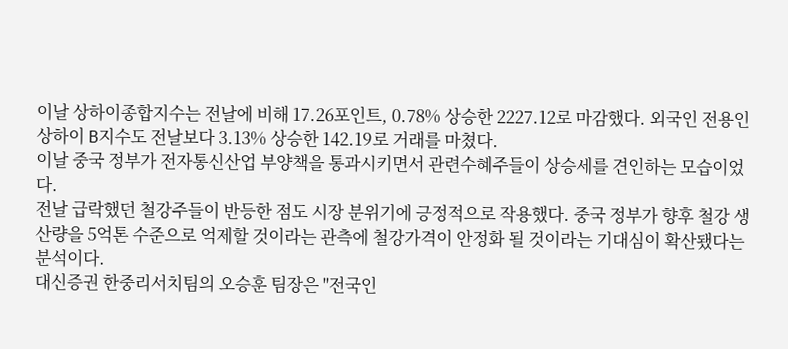이날 상하이종합지수는 전날에 비해 17.26포인트, 0.78% 상승한 2227.12로 마감했다. 외국인 전용인 상하이 B지수도 전날보다 3.13% 상승한 142.19로 거래를 마쳤다.
이날 중국 정부가 전자통신산업 부양책을 통과시키면서 관련수혜주들이 상승세를 견인하는 모습이었다.
전날 급락했던 철강주들이 반등한 점도 시장 분위기에 긍정적으로 작용했다. 중국 정부가 향후 철강 생산량을 5억톤 수준으로 억제할 것이라는 관측에 철강가격이 안정화 될 것이라는 기대심이 확산됐다는 분석이다.
대신증권 한중리서치팀의 오승훈 팀장은 "전국인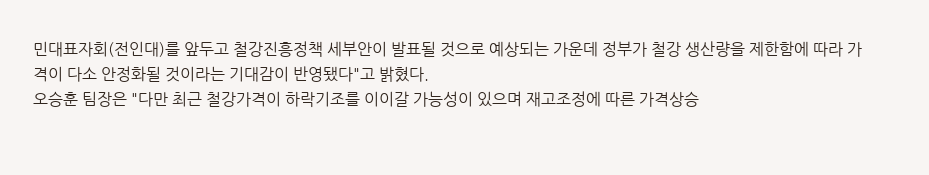민대표자회(전인대)를 앞두고 철강진흥정책 세부안이 발표될 것으로 예상되는 가운데 정부가 철강 생산량을 제한함에 따라 가격이 다소 안정화될 것이라는 기대감이 반영됐다"고 밝혔다.
오승훈 팀장은 "다만 최근 철강가격이 하락기조를 이이갈 가능성이 있으며 재고조정에 따른 가격상승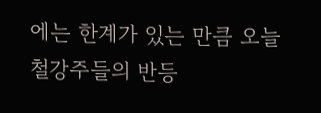에는 한계가 있는 만큼 오늘 철강주들의 반등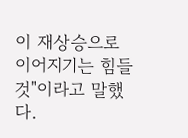이 재상승으로 이어지기는 힘들 것"이라고 말했다.